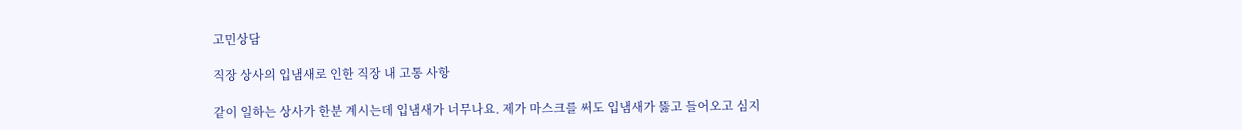고민상담

직장 상사의 입냄새로 인한 직장 내 고통 사항

같이 일하는 상사가 한분 계시는데 입냄새가 너무나요. 제가 마스크를 써도 입냄새가 뚫고 들어오고 심지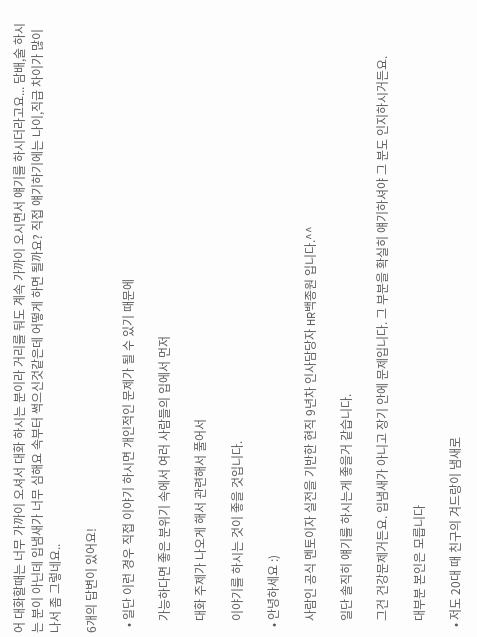어 대화할때는 너무 가까이 오셔서 대화 하시는 분이라 거리를 둬도 계속 가까이 오시면서 얘기를 하시더라고요... 담배,술 하시는 분이 아닌데 입냄새가 너무 심해요 속부터 썩으신것같은데 어떻게 하면 될까요? 직접 얘기하기에는 나이,직급 차이가 많이 나서 좀 그렇네요..

6개의 답변이 있어요!

  • 일단 이런 경우 직접 이야기 하시면 개인적인 문제가 될 수 있기 때문에

    가능하다면 좋은 분위기 속에서 여러 사람들의 입에서 먼저

    대화 주제가 나오게 해서 관련해서 풀어서

    이야기를 하시는 것이 좋을 것입니다.

  • 안녕하세요 :)

    사람인 공식 멘토이자 실전을 기반한 현직 9년차 인사담당자 HR백종원 입니다.^^

    일단 솔직히 얘기를 하시는게 좋을거 같습니다.

    그건 건강문제거든요. 입냄새가 아니고 장기 안에 문제입니다. 그 부분을 확실히 얘기하셔야 그 분도 인지하시거든요.

    대부분 본인은 모릅니다

  • 저도 20대 때 친구의 겨드랑이 냄새로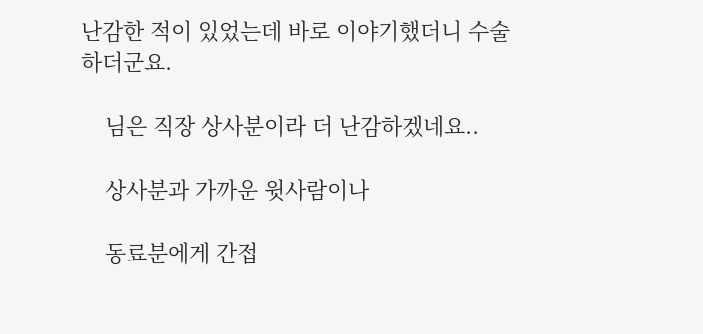난감한 적이 있었는데 바로 이야기했더니 수술하더군요.

    님은 직장 상사분이라 더 난감하겠네요..

    상사분과 가까운 윗사람이나

    동료분에게 간접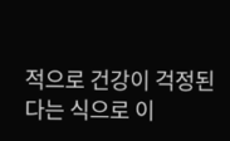적으로 건강이 걱정된다는 식으로 이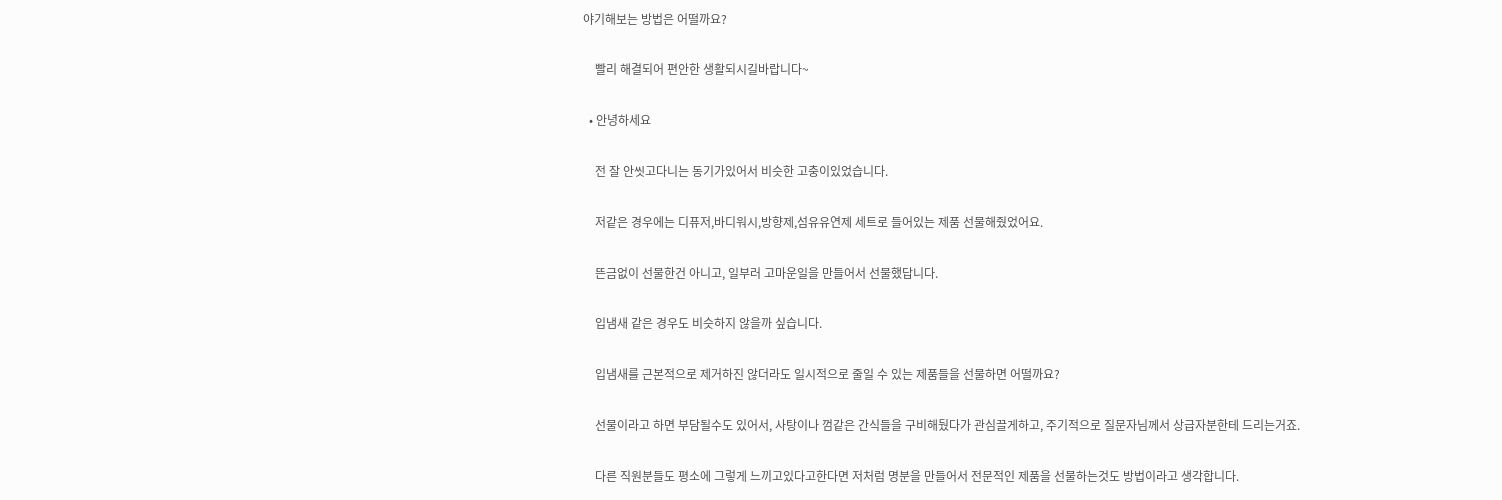야기해보는 방법은 어떨까요?

    빨리 해결되어 편안한 생활되시길바랍니다~

  • 안녕하세요

    전 잘 안씻고다니는 동기가있어서 비슷한 고충이있었습니다.

    저같은 경우에는 디퓨저,바디워시,방향제,섬유유연제 세트로 들어있는 제품 선물해줬었어요.

    뜬금없이 선물한건 아니고, 일부러 고마운일을 만들어서 선물했답니다.

    입냄새 같은 경우도 비슷하지 않을까 싶습니다.

    입냄새를 근본적으로 제거하진 않더라도 일시적으로 줄일 수 있는 제품들을 선물하면 어떨까요?

    선물이라고 하면 부담될수도 있어서, 사탕이나 껌같은 간식들을 구비해뒀다가 관심끌게하고, 주기적으로 질문자님께서 상급자분한테 드리는거죠.

    다른 직원분들도 평소에 그렇게 느끼고있다고한다면 저처럼 명분을 만들어서 전문적인 제품을 선물하는것도 방법이라고 생각합니다.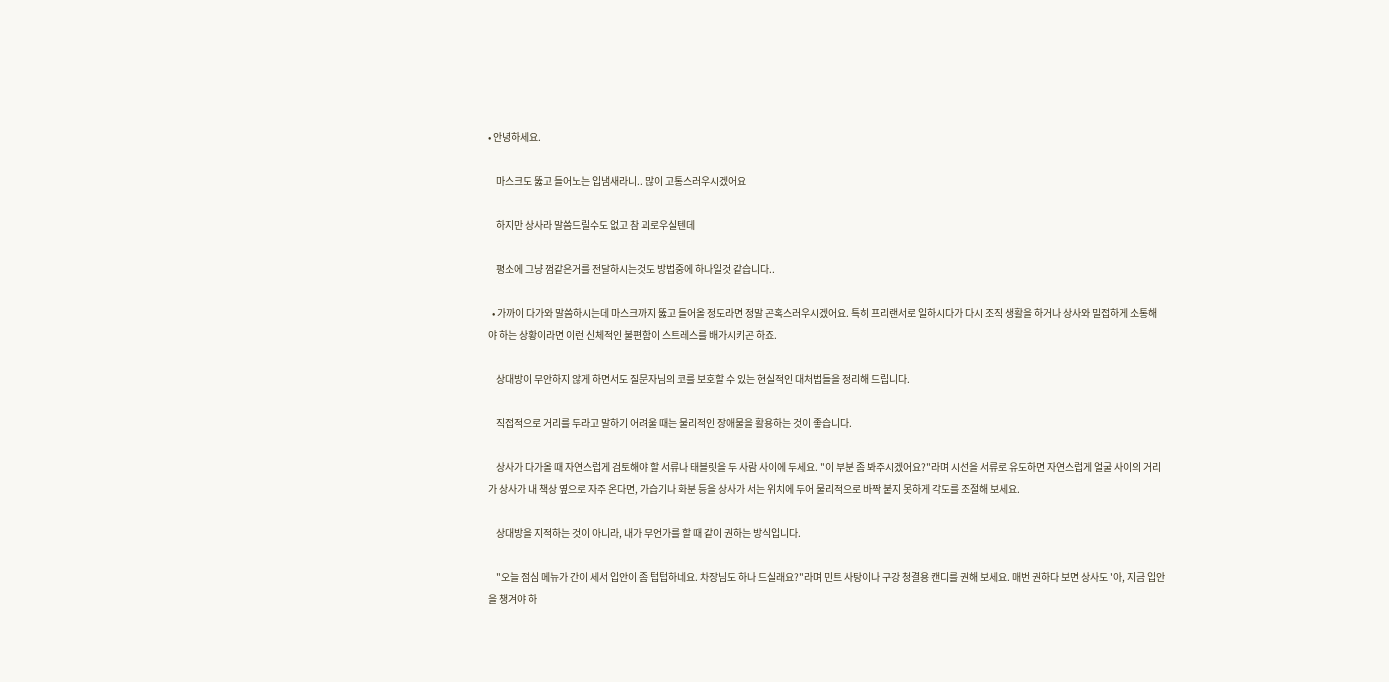• 안녕하세요.

    마스크도 뚫고 들어노는 입냄새라니.. 많이 고통스러우시겠어요

    하지만 상사라 말씀드릴수도 없고 참 괴로우실텐데

    평소에 그냥 껌같은거를 전달하시는것도 방법중에 하나일것 같습니다..

  • 가까이 다가와 말씀하시는데 마스크까지 뚫고 들어올 정도라면 정말 곤혹스러우시겠어요. 특히 프리랜서로 일하시다가 다시 조직 생활을 하거나 상사와 밀접하게 소통해야 하는 상황이라면 이런 신체적인 불편함이 스트레스를 배가시키곤 하죠.

    상대방이 무안하지 않게 하면서도 질문자님의 코를 보호할 수 있는 현실적인 대처법들을 정리해 드립니다.

    직접적으로 거리를 두라고 말하기 어려울 때는 물리적인 장애물을 활용하는 것이 좋습니다.

    상사가 다가올 때 자연스럽게 검토해야 할 서류나 태블릿을 두 사람 사이에 두세요. "이 부분 좀 봐주시겠어요?"라며 시선을 서류로 유도하면 자연스럽게 얼굴 사이의 거리가 상사가 내 책상 옆으로 자주 온다면, 가습기나 화분 등을 상사가 서는 위치에 두어 물리적으로 바짝 붙지 못하게 각도를 조절해 보세요.

    상대방을 지적하는 것이 아니라, 내가 무언가를 할 때 같이 권하는 방식입니다.

    "오늘 점심 메뉴가 간이 세서 입안이 좀 텁텁하네요. 차장님도 하나 드실래요?"라며 민트 사탕이나 구강 청결용 캔디를 권해 보세요. 매번 권하다 보면 상사도 '아, 지금 입안을 챙겨야 하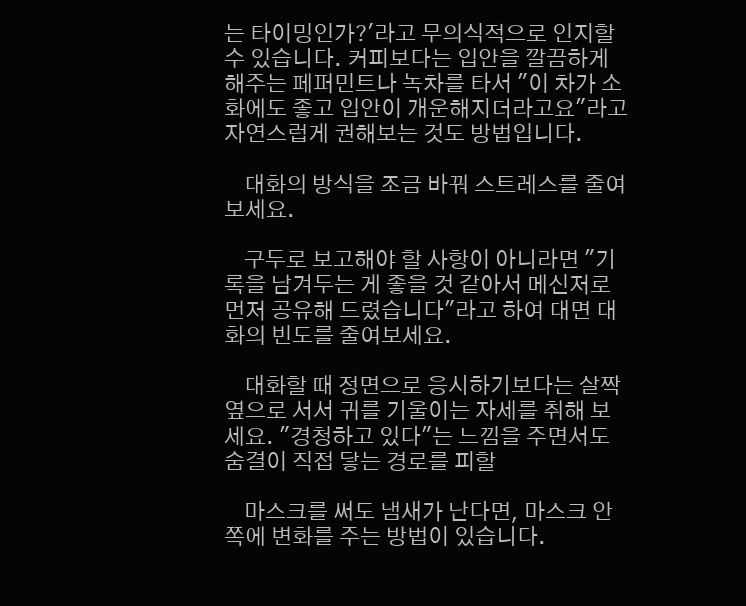는 타이밍인가?'라고 무의식적으로 인지할 수 있습니다. 커피보다는 입안을 깔끔하게 해주는 페퍼민트나 녹차를 타서 "이 차가 소화에도 좋고 입안이 개운해지더라고요"라고 자연스럽게 권해보는 것도 방법입니다.

    대화의 방식을 조금 바꿔 스트레스를 줄여보세요.

    구두로 보고해야 할 사항이 아니라면 "기록을 남겨두는 게 좋을 것 같아서 메신저로 먼저 공유해 드렸습니다"라고 하여 대면 대화의 빈도를 줄여보세요.

    대화할 때 정면으로 응시하기보다는 살짝 옆으로 서서 귀를 기울이는 자세를 취해 보세요. "경청하고 있다"는 느낌을 주면서도 숨결이 직접 닿는 경로를 피할

    마스크를 써도 냄새가 난다면, 마스크 안쪽에 변화를 주는 방법이 있습니다.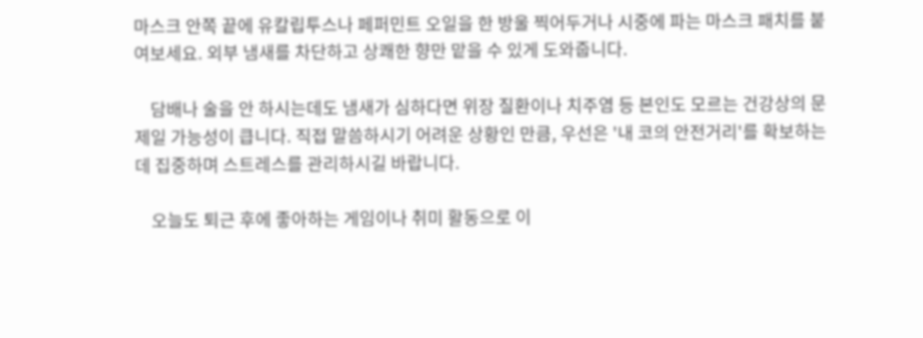마스크 안쪽 끝에 유칼립투스나 페퍼민트 오일을 한 방울 찍어두거나 시중에 파는 마스크 패치를 붙여보세요. 외부 냄새를 차단하고 상쾌한 향만 맡을 수 있게 도와줍니다.

    담배나 술을 안 하시는데도 냄새가 심하다면 위장 질환이나 치주염 등 본인도 모르는 건강상의 문제일 가능성이 큽니다. 직접 말씀하시기 어려운 상황인 만큼, 우선은 '내 코의 안전거리'를 확보하는 데 집중하며 스트레스를 관리하시길 바랍니다.

    오늘도 퇴근 후에 좋아하는 게임이나 취미 활동으로 이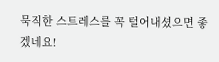묵직한 스트레스를 꼭 털어내셨으면 좋겠네요!